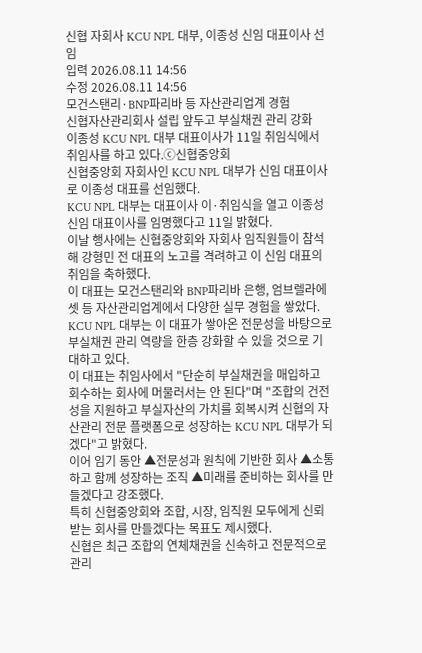신협 자회사 KCU NPL 대부, 이종성 신임 대표이사 선임
입력 2026.08.11 14:56
수정 2026.08.11 14:56
모건스탠리·BNP파리바 등 자산관리업계 경험
신협자산관리회사 설립 앞두고 부실채권 관리 강화
이종성 KCU NPL 대부 대표이사가 11일 취임식에서 취임사를 하고 있다.ⓒ신협중앙회
신협중앙회 자회사인 KCU NPL 대부가 신임 대표이사로 이종성 대표를 선임했다.
KCU NPL 대부는 대표이사 이·취임식을 열고 이종성 신임 대표이사를 임명했다고 11일 밝혔다.
이날 행사에는 신협중앙회와 자회사 임직원들이 참석해 강형민 전 대표의 노고를 격려하고 이 신임 대표의 취임을 축하했다.
이 대표는 모건스탠리와 BNP파리바 은행, 엄브렐라에셋 등 자산관리업계에서 다양한 실무 경험을 쌓았다.
KCU NPL 대부는 이 대표가 쌓아온 전문성을 바탕으로 부실채권 관리 역량을 한층 강화할 수 있을 것으로 기대하고 있다.
이 대표는 취임사에서 "단순히 부실채권을 매입하고 회수하는 회사에 머물러서는 안 된다"며 "조합의 건전성을 지원하고 부실자산의 가치를 회복시켜 신협의 자산관리 전문 플랫폼으로 성장하는 KCU NPL 대부가 되겠다"고 밝혔다.
이어 임기 동안 ▲전문성과 원칙에 기반한 회사 ▲소통하고 함께 성장하는 조직 ▲미래를 준비하는 회사를 만들겠다고 강조했다.
특히 신협중앙회와 조합, 시장, 임직원 모두에게 신뢰받는 회사를 만들겠다는 목표도 제시했다.
신협은 최근 조합의 연체채권을 신속하고 전문적으로 관리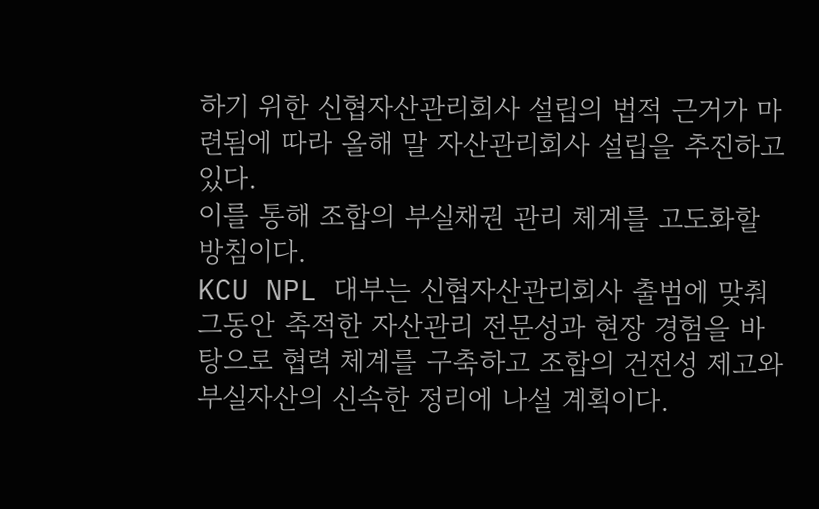하기 위한 신협자산관리회사 설립의 법적 근거가 마련됨에 따라 올해 말 자산관리회사 설립을 추진하고 있다.
이를 통해 조합의 부실채권 관리 체계를 고도화할 방침이다.
KCU NPL 대부는 신협자산관리회사 출범에 맞춰 그동안 축적한 자산관리 전문성과 현장 경험을 바탕으로 협력 체계를 구축하고 조합의 건전성 제고와 부실자산의 신속한 정리에 나설 계획이다.